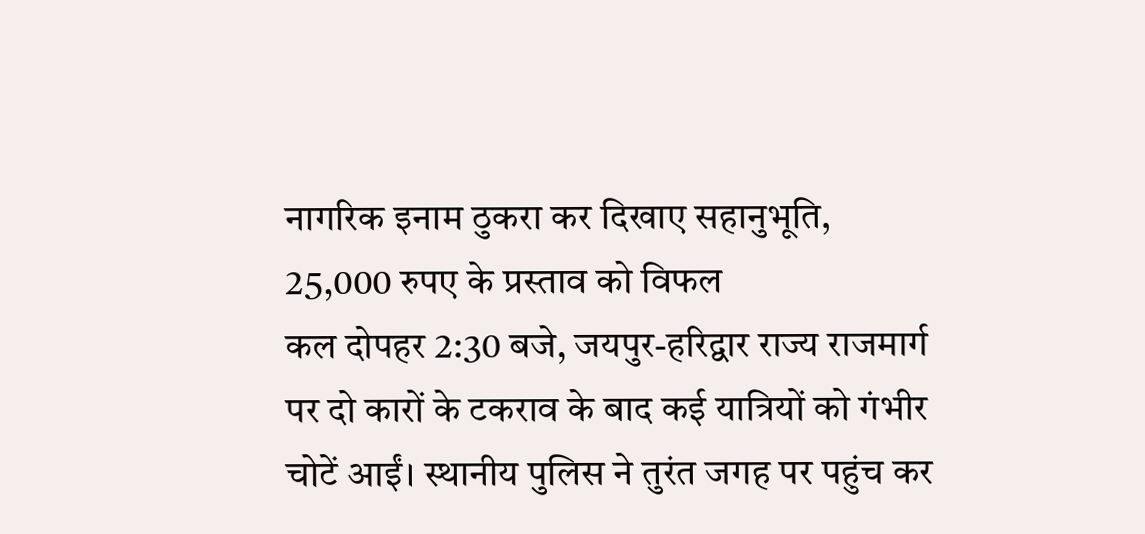नागरिक इनाम ठुकरा कर दिखाए सहानुभूति, 25,000 रुपए के प्रस्ताव को विफल
कल दोपहर 2:30 बजे, जयपुर-हरिद्वार राज्य राजमार्ग पर दो कारों के टकराव के बाद कई यात्रियों को गंभीर चोटें आईं। स्थानीय पुलिस ने तुरंत जगह पर पहुंच कर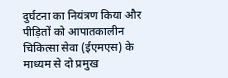दुर्घटना का नियंत्रण किया और पीड़ितों को आपातकालीन चिकित्सा सेवा (ईएमएस) के माध्यम से दो प्रमुख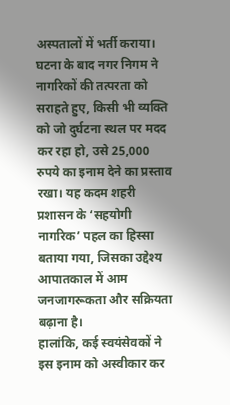अस्पतालों में भर्ती कराया।
घटना के बाद नगर निगम ने नागरिकों की तत्परता को सराहते हुए, किसी भी व्यक्ति को जो दुर्घटना स्थल पर मदद कर रहा हो, उसे 25,000 रुपये का इनाम देने का प्रस्ताव रखा। यह कदम शहरी प्रशासन के ‘सहयोगी नागरिक’ पहल का हिस्सा बताया गया, जिसका उद्देश्य आपातकाल में आम जनजागरूकता और सक्रियता बढ़ाना है।
हालांकि, कई स्वयंसेवकों ने इस इनाम को अस्वीकार कर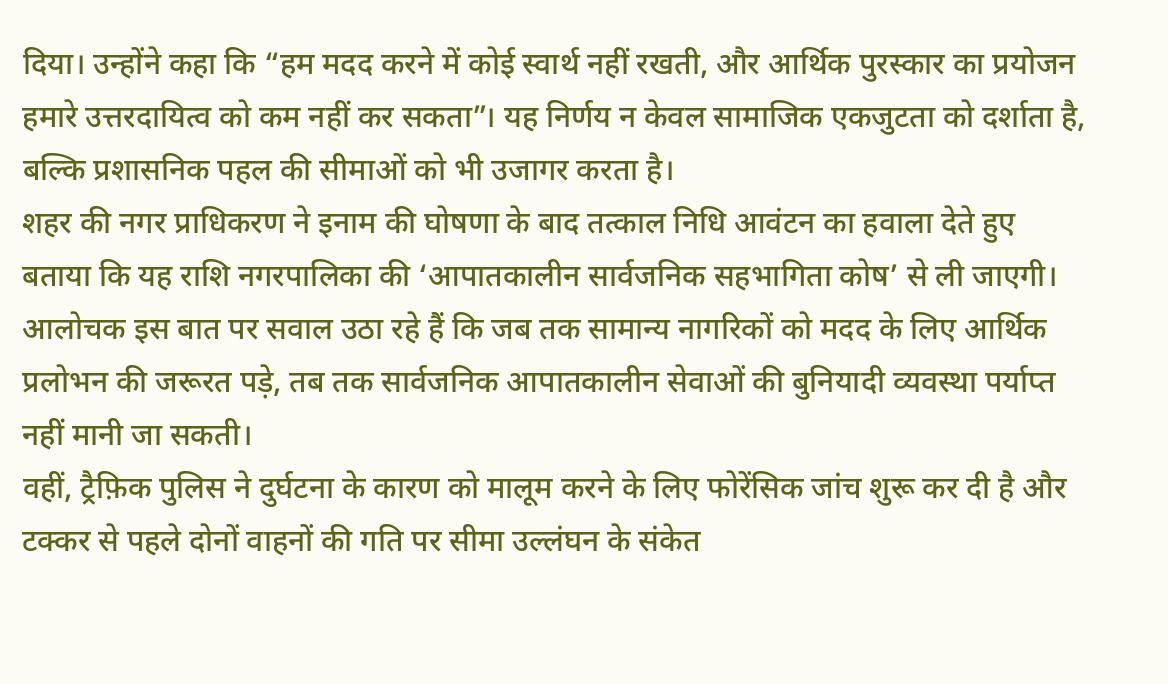दिया। उन्होंने कहा कि “हम मदद करने में कोई स्वार्थ नहीं रखती, और आर्थिक पुरस्कार का प्रयोजन हमारे उत्तरदायित्व को कम नहीं कर सकता”। यह निर्णय न केवल सामाजिक एकजुटता को दर्शाता है, बल्कि प्रशासनिक पहल की सीमाओं को भी उजागर करता है।
शहर की नगर प्राधिकरण ने इनाम की घोषणा के बाद तत्काल निधि आवंटन का हवाला देते हुए बताया कि यह राशि नगरपालिका की ‘आपातकालीन सार्वजनिक सहभागिता कोष’ से ली जाएगी। आलोचक इस बात पर सवाल उठा रहे हैं कि जब तक सामान्य नागरिकों को मदद के लिए आर्थिक प्रलोभन की जरूरत पड़े, तब तक सार्वजनिक आपातकालीन सेवाओं की बुनियादी व्यवस्था पर्याप्त नहीं मानी जा सकती।
वहीं, ट्रैफ़िक पुलिस ने दुर्घटना के कारण को मालूम करने के लिए फोरेंसिक जांच शुरू कर दी है और टक्कर से पहले दोनों वाहनों की गति पर सीमा उल्लंघन के संकेत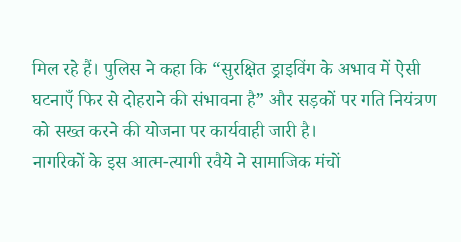मिल रहे हैं। पुलिस ने कहा कि “सुरक्षित ड्राइविंग के अभाव में ऐसी घटनाएँ फिर से दोहराने की संभावना है” और सड़कों पर गति नियंत्रण को सख्त करने की योजना पर कार्यवाही जारी है।
नागरिकों के इस आत्म-त्यागी रवैये ने सामाजिक मंचों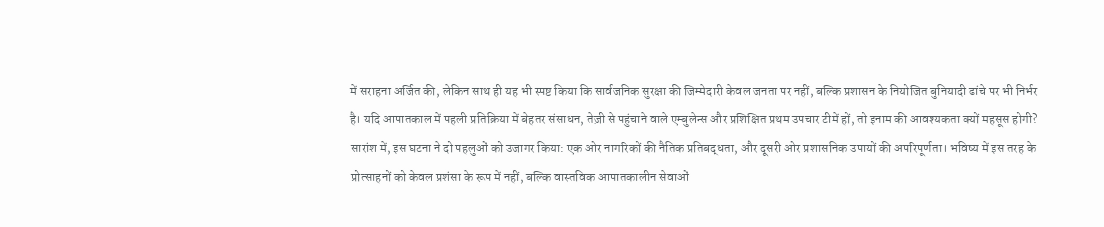में सराहना अर्जित की, लेकिन साथ ही यह भी स्पष्ट किया कि सार्वजनिक सुरक्षा की जिम्मेदारी केवल जनता पर नहीं, बल्कि प्रशासन के नियोजित बुनियादी ढांचे पर भी निर्भर है। यदि आपातकाल में पहली प्रतिक्रिया में बेहतर संसाधन, तेज़ी से पहुंचाने वाले एम्बुलेन्स और प्रशिक्षित प्रथम उपचार टीमें हों, तो इनाम की आवश्यकता क्यों महसूस होगी?
सारांश में, इस घटना ने दो पहलुओं को उजागर किया: एक ओर नागरिकों की नैतिक प्रतिबद्धता, और दूसरी ओर प्रशासनिक उपायों की अपरिपूर्णता। भविष्य में इस तरह के प्रोत्साहनों को केवल प्रशंसा के रूप में नहीं, बल्कि वास्तविक आपातकालीन सेवाओं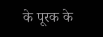के पूरक के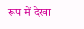रूप में देखा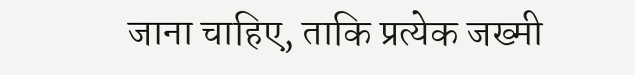जाना चाहिए, ताकि प्रत्येक जख्मी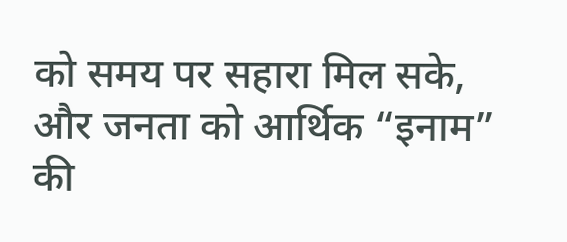को समय पर सहारा मिल सके, और जनता को आर्थिक “इनाम” की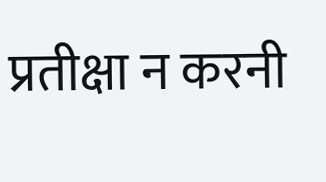प्रतीक्षा न करनी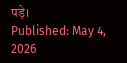पड़े।
Published: May 4, 2026